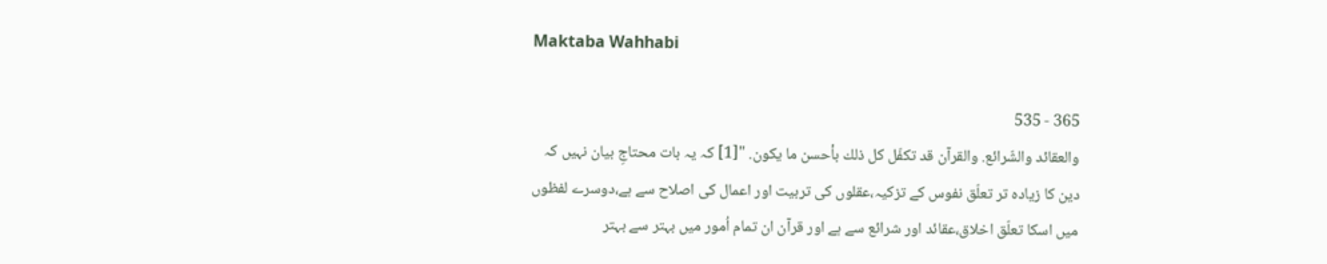Maktaba Wahhabi

365 - 535
والعقائد والشّرائع. والقرآن قد تكفّل كل ذلك بأحسن ما يكون. "[1] کہ یہ بات محتاجِ بیان نہیں کہ دین کا زیادہ تر تعلّق نفوس کے تزکیہ،عقلوں کی تربیت اور اعمال کی اصلاح سے ہے،دوسرے لفظوں میں اسکا تعلّق اخلاق،عقائد اور شرائع سے ہے اور قرآن ان تمام اُمور میں بہتر سے بہتر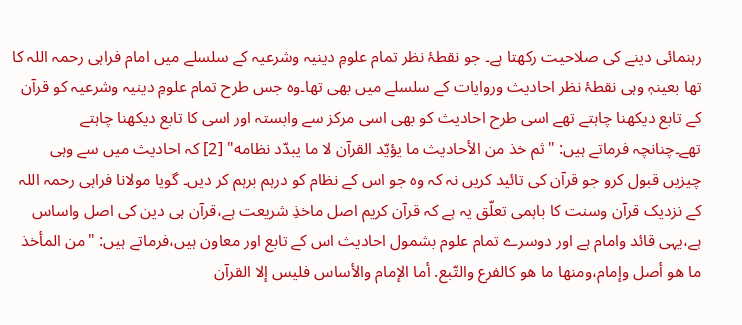رہنمائی دینے کی صلاحیت رکھتا ہے۔ جو نقطۂ نظر تمام علومِ دینیہ وشرعیہ کے سلسلے میں امام فراہی رحمہ اللہ کا تھا بعینہٖ وہی نقطۂ نظر احادیث وروایات کے سلسلے میں بھی تھا۔وہ جس طرح تمام علومِ دینیہ وشرعیہ کو قرآن کے تابع دیکھنا چاہتے تھے اسی طرح احادیث کو بھی اسی مرکز سے وابستہ اور اسی کا تابع دیکھنا چاہتے تھے۔چنانچہ فرماتے ہیں: "ثم خذ من الأحاديث ما يؤيّد القرآن لا ما يبدّد نظامه" [2] كہ احادیث میں سے وہی چیزیں قبول کرو جو قرآن کی تائید کریں نہ کہ وہ جو اس کے نظام کو درہم برہم کر دیں۔ گویا مولانا فراہی رحمہ اللہ کے نزدیک قرآن وسنت کا باہمی تعلّق یہ ہے کہ قرآن کریم اصل ماخذِ شریعت ہے،قرآن ہی دین کی اصل واساس ہے،یہی قائد وامام ہے اور دوسرے تمام علوم بشمول احادیث اس کے تابع اور معاون ہیں،فرماتے ہیں: "من المأخذ ما هو أصل وإمام،ومنها ما هو كالفرع والتّبع. أما الإمام والأساس فليس إلا القرآن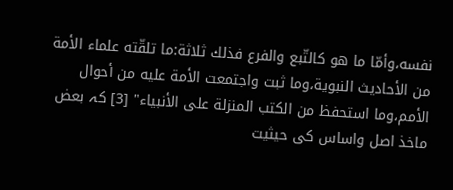نفسه،وأمّا ما هو كالتّبع والفرع فذلك ثلاثة:ما تلقّته علماء الأمة من الأحاديث النبوية،وما ثبت واجتمعت الأمة عليه من أحوال الأمم،وما استحفظ من الكتب المنزلة على الأنبياء" [3] کہ بعض ماخذ اصل واساس کی حیثیت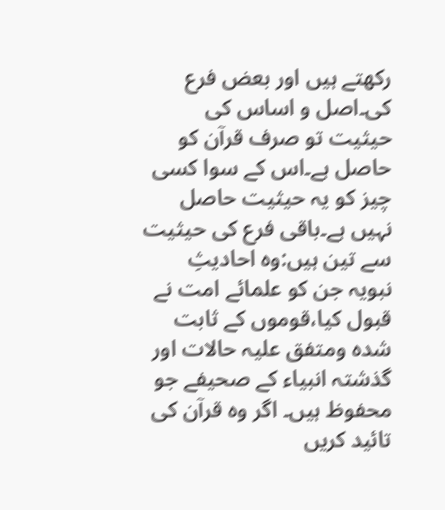رکھتے ہیں اور بعض فرع کی۔اصل و اساس کی حیثیت تو صرف قرآن کو حاصل ہے۔اس کے سوا کسی چیز کو یہ حیثیت حاصل نہیں ہے۔باقی فرع کی حیثیت سے تین ہیں:وہ احادیثِ نبویہ جن کو علمائے امت نے قبول کیا،قوموں کے ثابت شدہ ومتفق علیہ حالات اور گذشتہ انبیاء کے صحیفے جو محفوظ ہیں۔ اگر وہ قرآن کی تائید کریں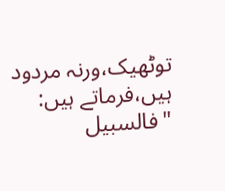توٹھیک،ورنہ مردود ہیں،فرماتے ہیں: "فالسبيل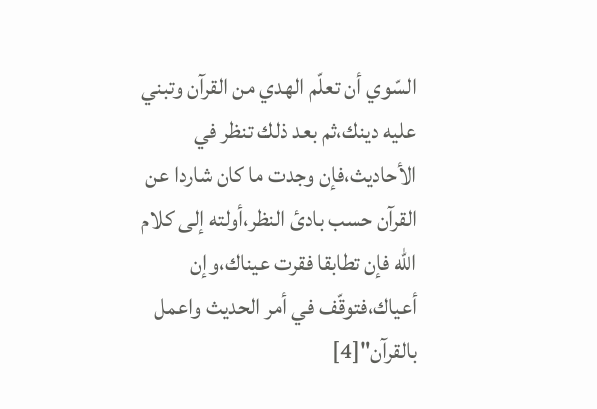السّوي أن تعلّم الهدي من القرآن وتبني عليه دينك،ثم بعد ذلك تنظر في الأحاديث،فإن وجدت ما كان شاردا عن القرآن حسب بادئ النظر،أولته إلى كلام اللّٰه فإن تطابقا فقرت عيناك،وإن أعياك،فتوقّف في أمر الحديث واعمل بالقرآن"[4]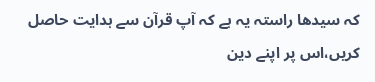کہ سیدھا راستہ یہ ہے کہ آپ قرآن سے ہدایت حاصل کریں،اس پر اپنے دین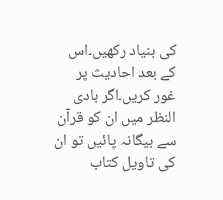کی بنیاد رکھیں۔اس کے بعد احادیث پر غور کریں۔اگر بادی النظر میں ان کو قرآن سے بیگانہ پائیں تو ان کی تاویل کتاب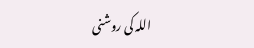اللہ کی روشنی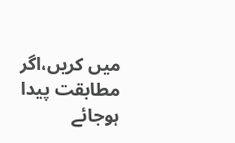میں کریں،اگر مطابقت پیدا ہوجائے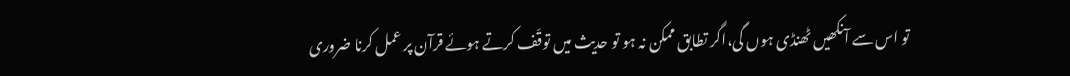تو اس سے آنکھیں ٹھنڈی ہوں گی،اگر تطابق ممکن نہ ہو تو حدیث میں توقّف کرتے ہوئے قرآن پر عمل کرنا ضروری